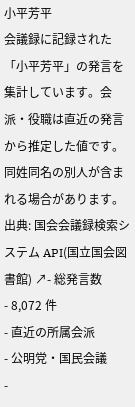小平芳平
会議録に記録された「小平芳平」の発言を集計しています。会派・役職は直近の発言から推定した値です。同姓同名の別人が含まれる場合があります。
出典: 国会会議録検索システム API(国立国会図書館) ↗- 総発言数
- 8,072 件
- 直近の所属会派
- 公明党・国民会議
-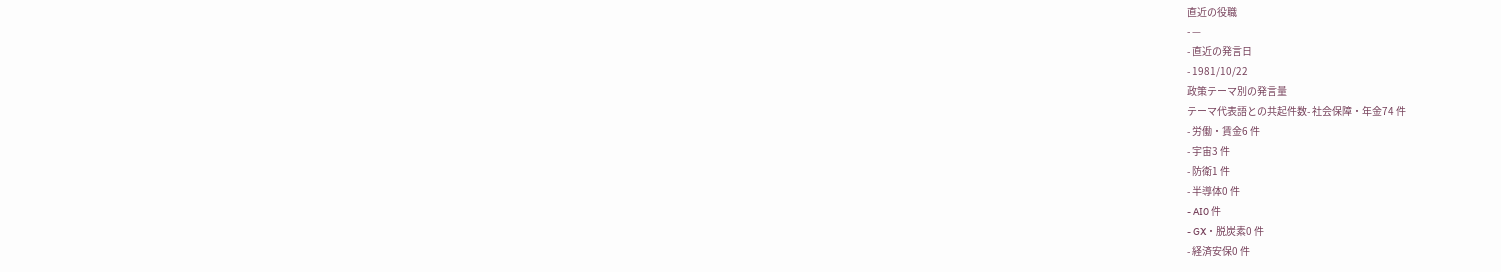直近の役職
- —
- 直近の発言日
- 1981/10/22
政策テーマ別の発言量
テーマ代表語との共起件数- 社会保障・年金74 件
- 労働・賃金6 件
- 宇宙3 件
- 防衛1 件
- 半導体0 件
- AI0 件
- GX・脱炭素0 件
- 経済安保0 件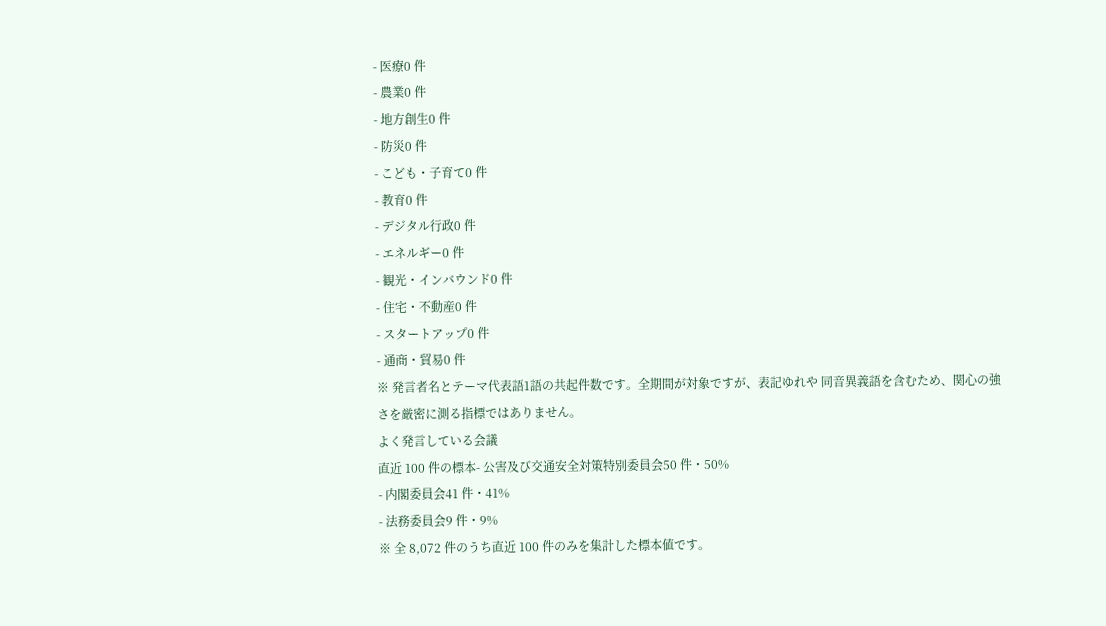- 医療0 件
- 農業0 件
- 地方創生0 件
- 防災0 件
- こども・子育て0 件
- 教育0 件
- デジタル行政0 件
- エネルギー0 件
- 観光・インバウンド0 件
- 住宅・不動産0 件
- スタートアップ0 件
- 通商・貿易0 件
※ 発言者名とテーマ代表語1語の共起件数です。全期間が対象ですが、表記ゆれや 同音異義語を含むため、関心の強さを厳密に測る指標ではありません。
よく発言している会議
直近 100 件の標本- 公害及び交通安全対策特別委員会50 件・50%
- 内閣委員会41 件・41%
- 法務委員会9 件・9%
※ 全 8,072 件のうち直近 100 件のみを集計した標本値です。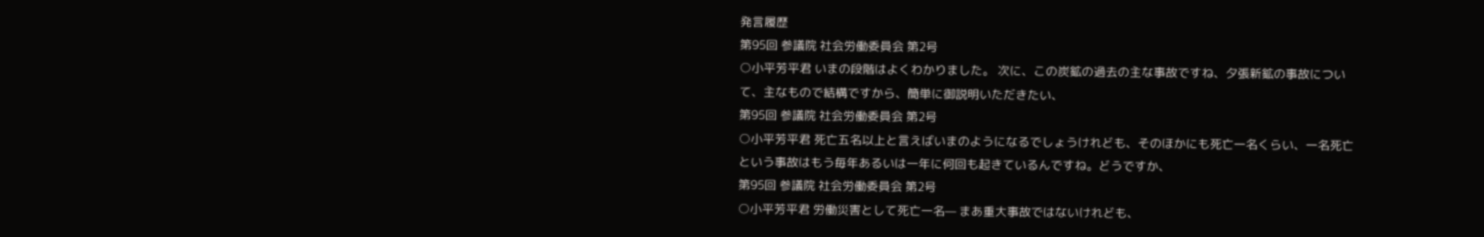発言履歴
第95回 参議院 社会労働委員会 第2号
○小平芳平君 いまの段階はよくわかりました。 次に、この炭鉱の過去の主な事故ですね、夕張新鉱の事故について、主なもので結構ですから、簡単に御説明いただきたい、
第95回 参議院 社会労働委員会 第2号
○小平芳平君 死亡五名以上と言えばいまのようになるでしょうけれども、そのほかにも死亡一名くらい、一名死亡という事故はもう毎年あるいは一年に何回も起きているんですね。どうですか、
第95回 参議院 社会労働委員会 第2号
○小平芳平君 労働災害として死亡一名— まあ重大事故ではないけれども、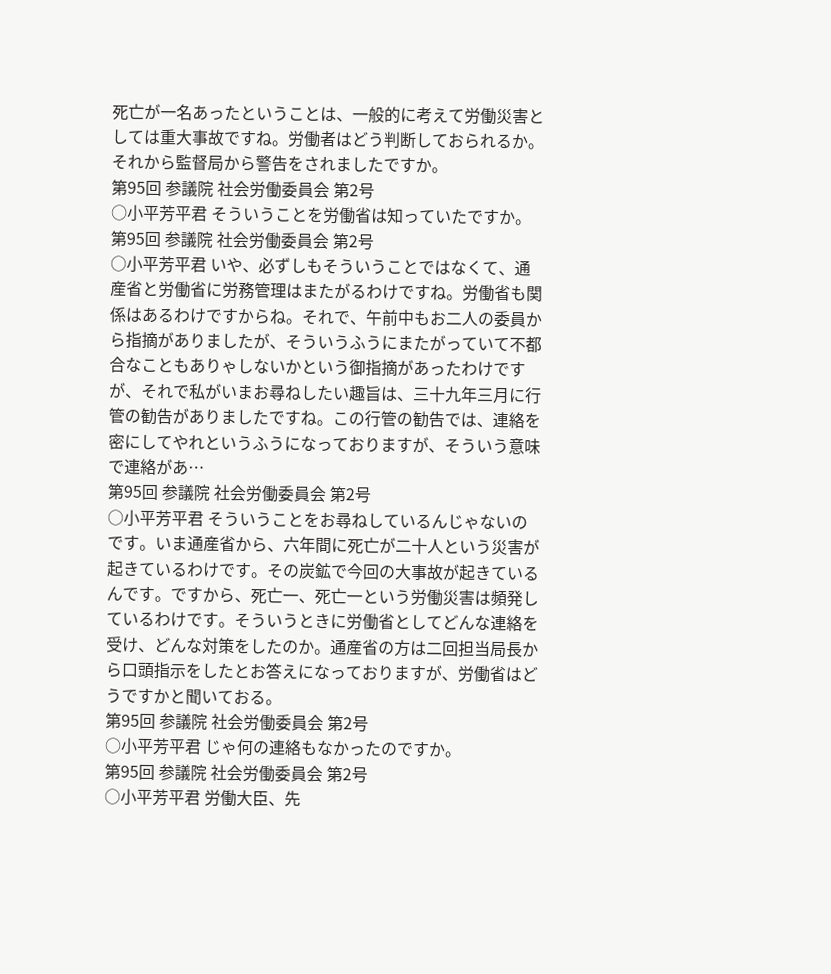死亡が一名あったということは、一般的に考えて労働災害としては重大事故ですね。労働者はどう判断しておられるか。 それから監督局から警告をされましたですか。
第95回 参議院 社会労働委員会 第2号
○小平芳平君 そういうことを労働省は知っていたですか。
第95回 参議院 社会労働委員会 第2号
○小平芳平君 いや、必ずしもそういうことではなくて、通産省と労働省に労務管理はまたがるわけですね。労働省も関係はあるわけですからね。それで、午前中もお二人の委員から指摘がありましたが、そういうふうにまたがっていて不都合なこともありゃしないかという御指摘があったわけですが、それで私がいまお尋ねしたい趣旨は、三十九年三月に行管の勧告がありましたですね。この行管の勧告では、連絡を密にしてやれというふうになっておりますが、そういう意味で連絡があ…
第95回 参議院 社会労働委員会 第2号
○小平芳平君 そういうことをお尋ねしているんじゃないのです。いま通産省から、六年間に死亡が二十人という災害が起きているわけです。その炭鉱で今回の大事故が起きているんです。ですから、死亡一、死亡一という労働災害は頻発しているわけです。そういうときに労働省としてどんな連絡を受け、どんな対策をしたのか。通産省の方は二回担当局長から口頭指示をしたとお答えになっておりますが、労働省はどうですかと聞いておる。
第95回 参議院 社会労働委員会 第2号
○小平芳平君 じゃ何の連絡もなかったのですか。
第95回 参議院 社会労働委員会 第2号
○小平芳平君 労働大臣、先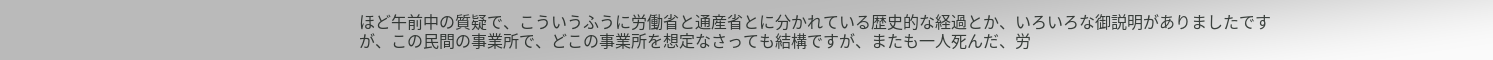ほど午前中の質疑で、こういうふうに労働省と通産省とに分かれている歴史的な経過とか、いろいろな御説明がありましたですが、この民間の事業所で、どこの事業所を想定なさっても結構ですが、またも一人死んだ、労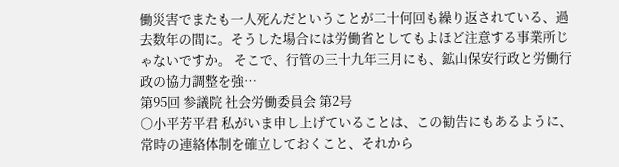働災害でまたも一人死んだということが二十何回も繰り返されている、過去数年の間に。そうした場合には労働省としてもよほど注意する事業所じゃないですか。 そこで、行管の三十九年三月にも、鉱山保安行政と労働行政の協力調整を強…
第95回 参議院 社会労働委員会 第2号
○小平芳平君 私がいま申し上げていることは、この勧告にもあるように、常時の連絡体制を確立しておくこと、それから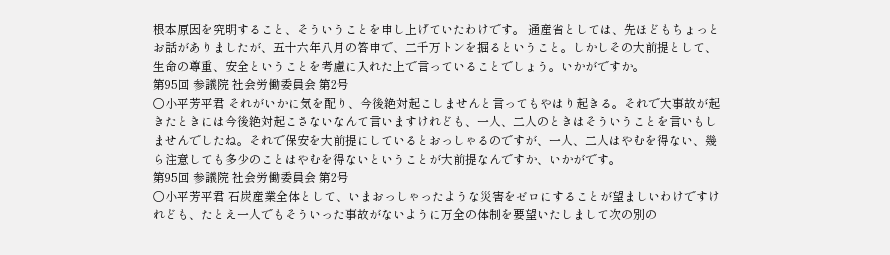根本原因を究明すること、そういうことを申し上げていたわけです。 通産省としては、先ほどもちょっとお話がありましたが、五十六年八月の答申で、二千万トンを掘るということ。しかしその大前提として、生命の尊重、安全ということを考慮に入れた上で言っていることでしょう。いかがですか。
第95回 参議院 社会労働委員会 第2号
○小平芳平君 それがいかに気を配り、今後絶対起こしませんと言ってもやはり起きる。それで大事故が起きたときには今後絶対起こさないなんて言いますけれども、一人、二人のときはそういうことを言いもしませんでしたね。それで保安を大前提にしているとおっしゃるのですが、一人、二人はやむを得ない、幾ら注意しても多少のことはやむを得ないということが大前提なんですか、いかがです。
第95回 参議院 社会労働委員会 第2号
○小平芳平君 石炭産業全体として、いまおっしゃったような災害をゼロにすることが望ましいわけですけれども、たとえ一人でもそういった事故がないように万全の体制を要望いたしまして次の別の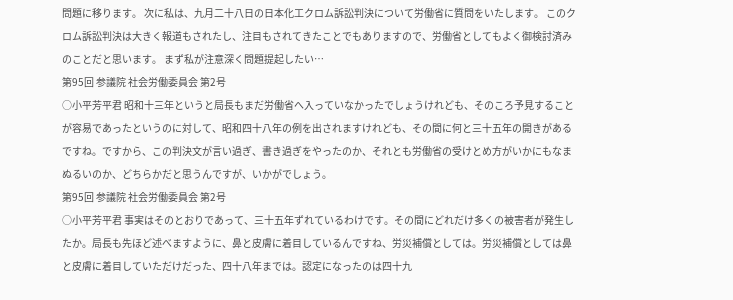問題に移ります。 次に私は、九月二十八日の日本化工クロム訴訟判決について労働省に質問をいたします。 このクロム訴訟判決は大きく報道もされたし、注目もされてきたことでもありますので、労働省としてもよく御検討済みのことだと思います。 まず私が注意深く問題提起したい…
第95回 参議院 社会労働委員会 第2号
○小平芳平君 昭和十三年というと局長もまだ労働省へ入っていなかったでしょうけれども、そのころ予見することが容易であったというのに対して、昭和四十八年の例を出されますけれども、その間に何と三十五年の開きがあるですね。ですから、この判決文が言い過ぎ、書き過ぎをやったのか、それとも労働省の受けとめ方がいかにもなまぬるいのか、どちらかだと思うんですが、いかがでしょう。
第95回 参議院 社会労働委員会 第2号
○小平芳平君 事実はそのとおりであって、三十五年ずれているわけです。その間にどれだけ多くの被害者が発生したか。局長も先ほど述べますように、鼻と皮膚に着目しているんですね、労災補償としては。労災補償としては鼻と皮膚に着目していただけだった、四十八年までは。認定になったのは四十九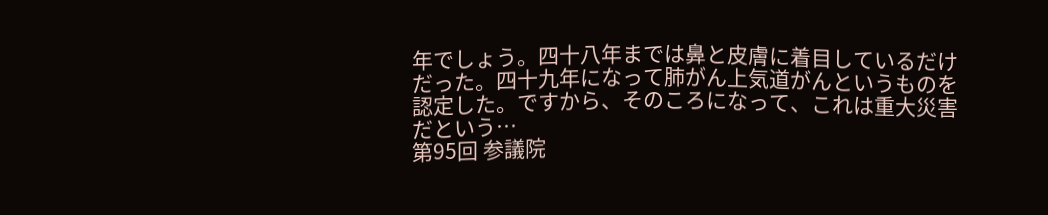年でしょう。四十八年までは鼻と皮膚に着目しているだけだった。四十九年になって肺がん上気道がんというものを認定した。ですから、そのころになって、これは重大災害だという…
第95回 参議院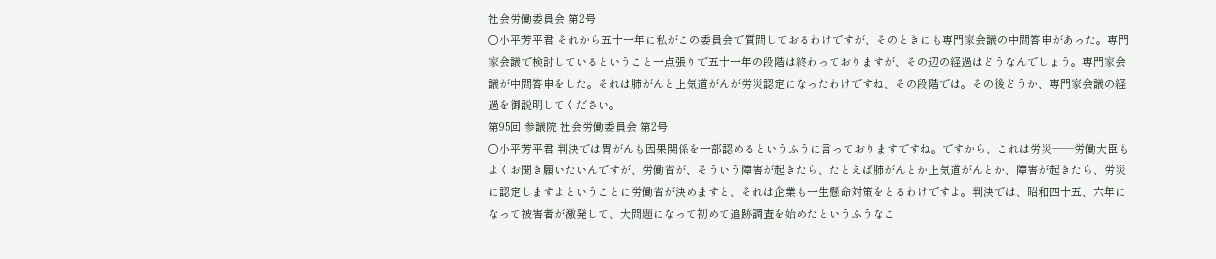社会労働委員会 第2号
○小平芳平君 それから五十一年に私がこの委員会で質問しておるわけですが、そのときにも専門家会議の中間答申があった。専門家会議で検討しているということ一点張りで五十一年の段階は終わっておりますが、その辺の経過はどうなんでしょう。専門家会議が中間答申をした。それは肺がんと上気道がんが労災認定になったわけですね、その段階では。その後どうか、専門家会議の経過を御説明してください。
第95回 参議院 社会労働委員会 第2号
○小平芳平君 判決では胃がんも因果関係を一部認めるというふうに言っておりますですね。ですから、これは労災——労働大臣もよくお聞き願いたいんですが、労働省が、そういう障害が起きたら、たとえば肺がんとか上気道がんとか、障害が起きたら、労災に認定しますよということに労働省が決めますと、それは企業も一生懸命対策をとるわけですよ。判決では、昭和四十五、六年になって被害者が激発して、大問題になって初めて追跡調査を始めたというふうなこ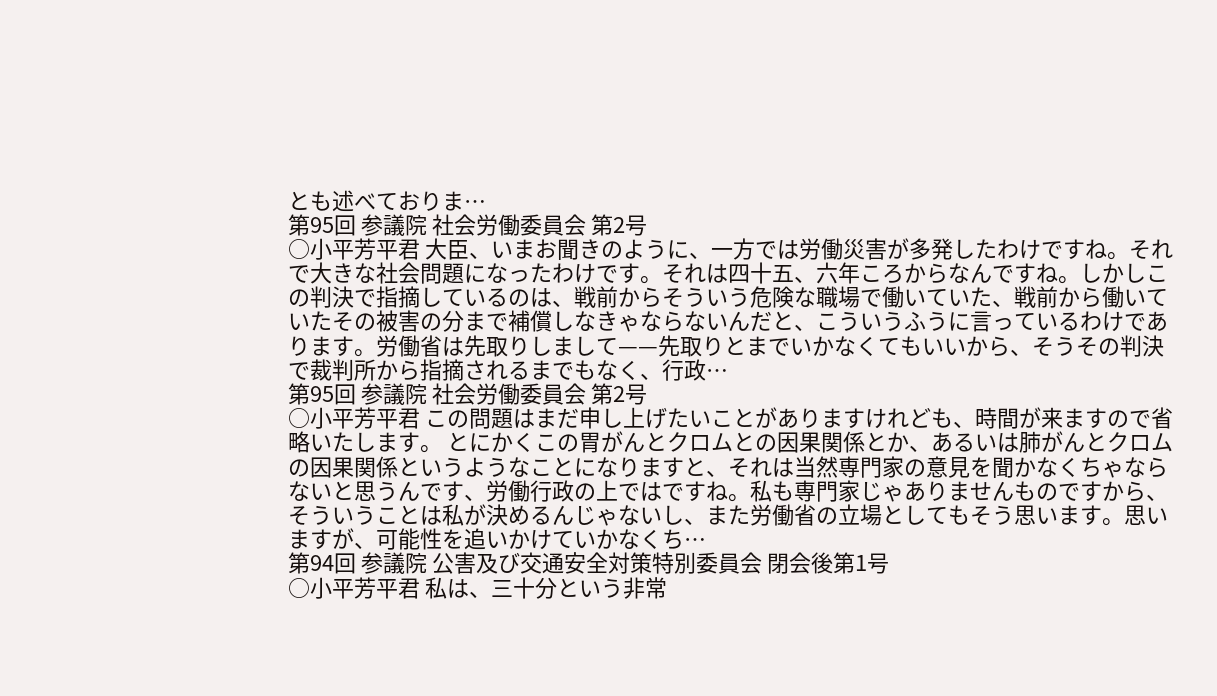とも述べておりま…
第95回 参議院 社会労働委員会 第2号
○小平芳平君 大臣、いまお聞きのように、一方では労働災害が多発したわけですね。それで大きな社会問題になったわけです。それは四十五、六年ころからなんですね。しかしこの判決で指摘しているのは、戦前からそういう危険な職場で働いていた、戦前から働いていたその被害の分まで補償しなきゃならないんだと、こういうふうに言っているわけであります。労働省は先取りしまして——先取りとまでいかなくてもいいから、そうその判決で裁判所から指摘されるまでもなく、行政…
第95回 参議院 社会労働委員会 第2号
○小平芳平君 この問題はまだ申し上げたいことがありますけれども、時間が来ますので省略いたします。 とにかくこの胃がんとクロムとの因果関係とか、あるいは肺がんとクロムの因果関係というようなことになりますと、それは当然専門家の意見を聞かなくちゃならないと思うんです、労働行政の上ではですね。私も専門家じゃありませんものですから、そういうことは私が決めるんじゃないし、また労働省の立場としてもそう思います。思いますが、可能性を追いかけていかなくち…
第94回 参議院 公害及び交通安全対策特別委員会 閉会後第1号
○小平芳平君 私は、三十分という非常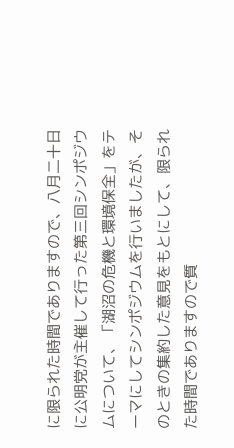に限られた時間でありますので、八月二十日に公明党が主催して行った第三回シンポジウムについて、「湖沼の危機と環境保全」をテーマにしてシンポジウムを行いましたが、そのときの集約した意見をもとにして、限られた時間でありますので質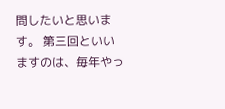問したいと思います。 第三回といいますのは、毎年やっ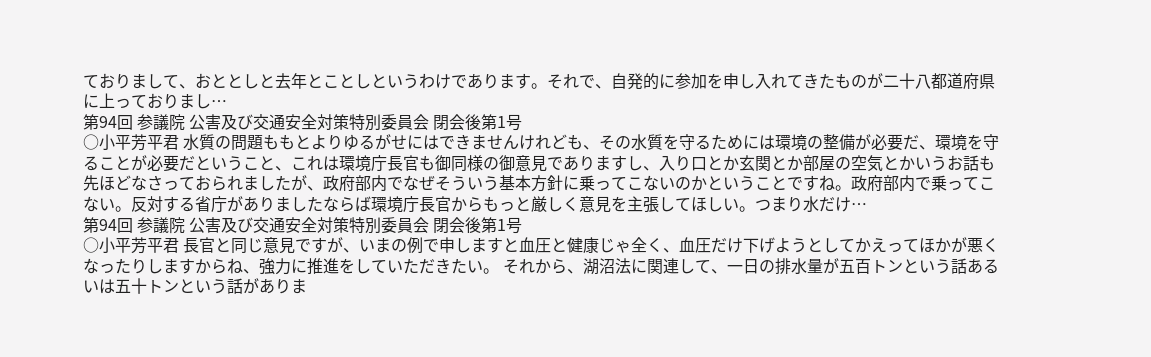ておりまして、おととしと去年とことしというわけであります。それで、自発的に参加を申し入れてきたものが二十八都道府県に上っておりまし…
第94回 参議院 公害及び交通安全対策特別委員会 閉会後第1号
○小平芳平君 水質の問題ももとよりゆるがせにはできませんけれども、その水質を守るためには環境の整備が必要だ、環境を守ることが必要だということ、これは環境庁長官も御同様の御意見でありますし、入り口とか玄関とか部屋の空気とかいうお話も先ほどなさっておられましたが、政府部内でなぜそういう基本方針に乗ってこないのかということですね。政府部内で乗ってこない。反対する省庁がありましたならば環境庁長官からもっと厳しく意見を主張してほしい。つまり水だけ…
第94回 参議院 公害及び交通安全対策特別委員会 閉会後第1号
○小平芳平君 長官と同じ意見ですが、いまの例で申しますと血圧と健康じゃ全く、血圧だけ下げようとしてかえってほかが悪くなったりしますからね、強力に推進をしていただきたい。 それから、湖沼法に関連して、一日の排水量が五百トンという話あるいは五十トンという話がありま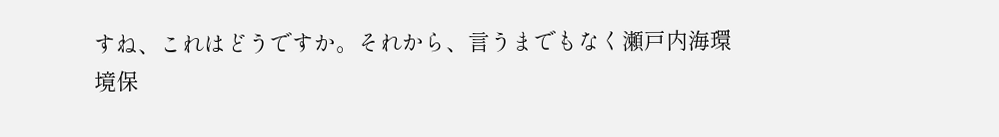すね、これはどうですか。それから、言うまでもなく瀬戸内海環境保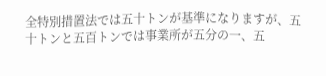全特別措置法では五十トンが基準になりますが、五十トンと五百トンでは事業所が五分の一、五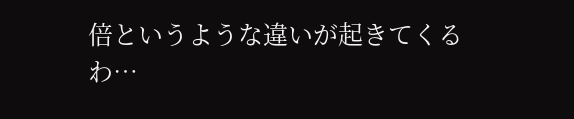倍というような違いが起きてくるわ…